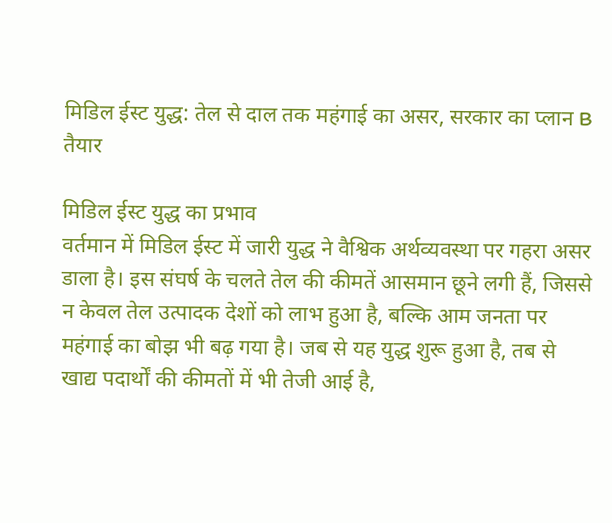मिडिल ईस्ट युद्ध: तेल से दाल तक महंगाई का असर, सरकार का प्लान B तैयार

मिडिल ईस्ट युद्ध का प्रभाव
वर्तमान में मिडिल ईस्ट में जारी युद्ध ने वैश्विक अर्थव्यवस्था पर गहरा असर डाला है। इस संघर्ष के चलते तेल की कीमतें आसमान छूने लगी हैं, जिससे न केवल तेल उत्पादक देशों को लाभ हुआ है, बल्कि आम जनता पर महंगाई का बोझ भी बढ़ गया है। जब से यह युद्ध शुरू हुआ है, तब से खाद्य पदार्थों की कीमतों में भी तेजी आई है,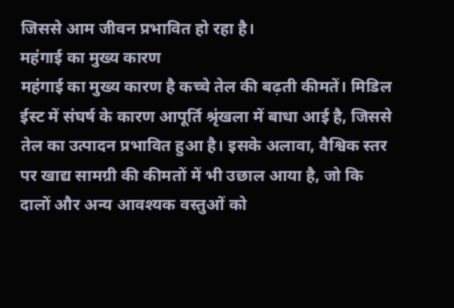जिससे आम जीवन प्रभावित हो रहा है।
महंगाई का मुख्य कारण
महंगाई का मुख्य कारण है कच्चे तेल की बढ़ती कीमतें। मिडिल ईस्ट में संघर्ष के कारण आपूर्ति श्रृंखला में बाधा आई है, जिससे तेल का उत्पादन प्रभावित हुआ है। इसके अलावा, वैश्विक स्तर पर खाद्य सामग्री की कीमतों में भी उछाल आया है, जो कि दालों और अन्य आवश्यक वस्तुओं को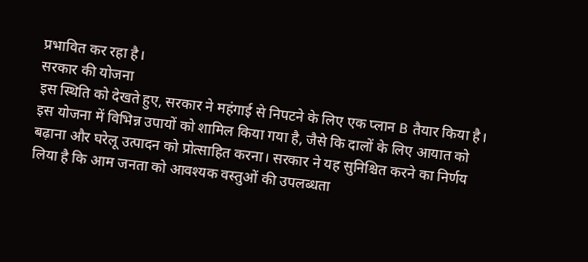प्रभावित कर रहा है।
सरकार की योजना
इस स्थिति को देखते हुए, सरकार ने महंगाई से निपटने के लिए एक प्लान B तैयार किया है। इस योजना में विभिन्न उपायों को शामिल किया गया है, जैसे कि दालों के लिए आयात को बढ़ाना और घरेलू उत्पादन को प्रोत्साहित करना। सरकार ने यह सुनिश्चित करने का निर्णय लिया है कि आम जनता को आवश्यक वस्तुओं की उपलब्धता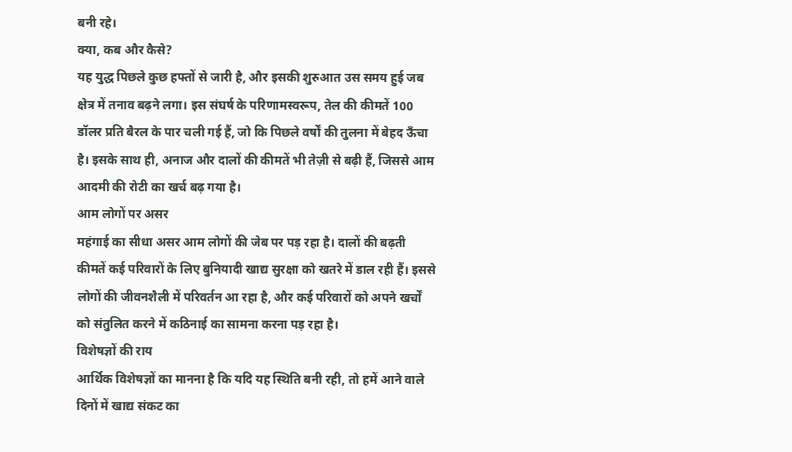बनी रहे।
क्या, कब और कैसे?
यह युद्ध पिछले कुछ हफ्तों से जारी है, और इसकी शुरुआत उस समय हुई जब क्षेत्र में तनाव बढ़ने लगा। इस संघर्ष के परिणामस्वरूप, तेल की कीमतें 100 डॉलर प्रति बैरल के पार चली गई हैं, जो कि पिछले वर्षों की तुलना में बेहद ऊँचा है। इसके साथ ही, अनाज और दालों की कीमतें भी तेज़ी से बढ़ी हैं, जिससे आम आदमी की रोटी का खर्च बढ़ गया है।
आम लोगों पर असर
महंगाई का सीधा असर आम लोगों की जेब पर पड़ रहा है। दालों की बढ़ती कीमतें कई परिवारों के लिए बुनियादी खाद्य सुरक्षा को खतरे में डाल रही हैं। इससे लोगों की जीवनशैली में परिवर्तन आ रहा है, और कई परिवारों को अपने खर्चों को संतुलित करने में कठिनाई का सामना करना पड़ रहा है।
विशेषज्ञों की राय
आर्थिक विशेषज्ञों का मानना है कि यदि यह स्थिति बनी रही, तो हमें आने वाले दिनों में खाद्य संकट का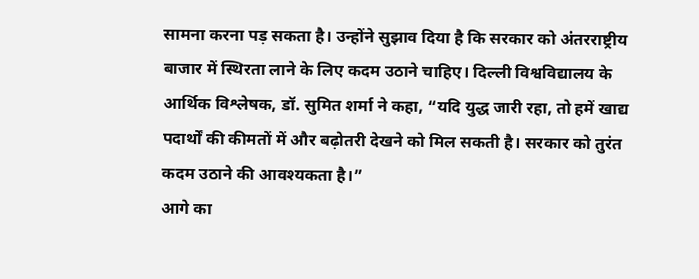सामना करना पड़ सकता है। उन्होंने सुझाव दिया है कि सरकार को अंतरराष्ट्रीय बाजार में स्थिरता लाने के लिए कदम उठाने चाहिए। दिल्ली विश्वविद्यालय के आर्थिक विश्लेषक, डॉ. सुमित शर्मा ने कहा, “यदि युद्ध जारी रहा, तो हमें खाद्य पदार्थों की कीमतों में और बढ़ोतरी देखने को मिल सकती है। सरकार को तुरंत कदम उठाने की आवश्यकता है।”
आगे का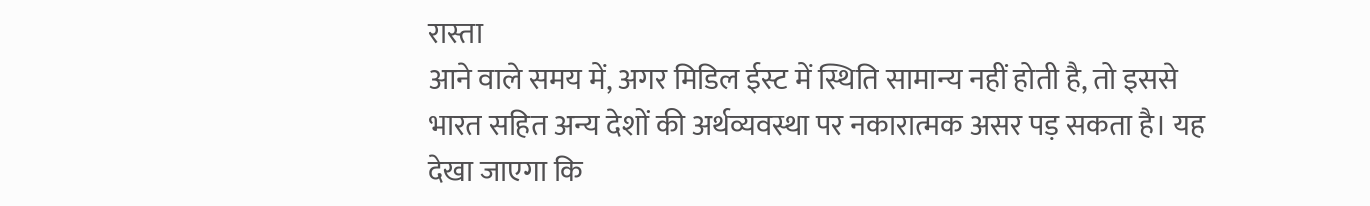रास्ता
आने वाले समय में, अगर मिडिल ईस्ट में स्थिति सामान्य नहीं होती है, तो इससे भारत सहित अन्य देशों की अर्थव्यवस्था पर नकारात्मक असर पड़ सकता है। यह देखा जाएगा कि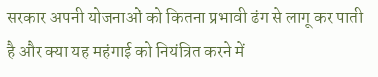सरकार अपनी योजनाओं को कितना प्रभावी ढंग से लागू कर पाती है और क्या यह महंगाई को नियंत्रित करने में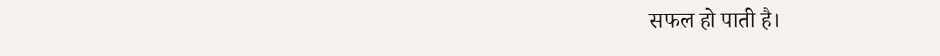सफल हो पाती है।